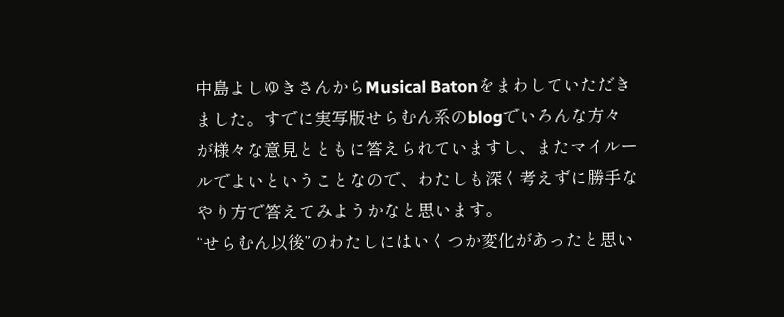中島よしゆきさんからMusical Batonをまわしていただきました。すでに実写版せらむん系のblogでいろんな方々が様々な意見とともに答えられていますし、またマイルールでよいということなので、わたしも深く考えずに勝手なやり方で答えてみようかなと思います。
“せらむん以後”のわたしにはいくつか変化があったと思い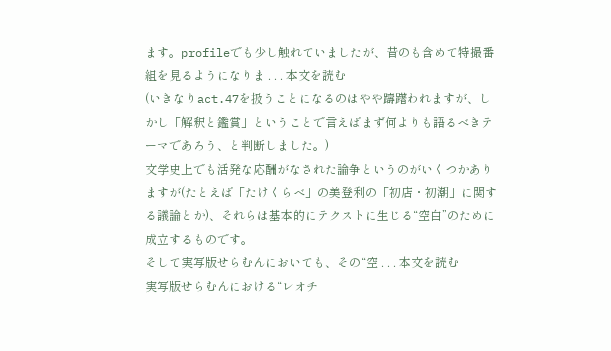ます。profileでも少し触れていましたが、昔のも含めて特撮番組を見るようになりま . . . 本文を読む
(いきなりact.47を扱うことになるのはやや躊躇われますが、しかし「解釈と鑑賞」ということで言えばまず何よりも語るべきテーマであろう、と判断しました。)
文学史上でも活発な応酬がなされた論争というのがいくつかありますが(たとえば「たけくらべ」の美登利の「初店・初潮」に関する議論とか)、それらは基本的にテクストに生じる“空白”のために成立するものです。
そして実写版せらむんにおいても、その“空 . . . 本文を読む
実写版せらむんにおける“レオチ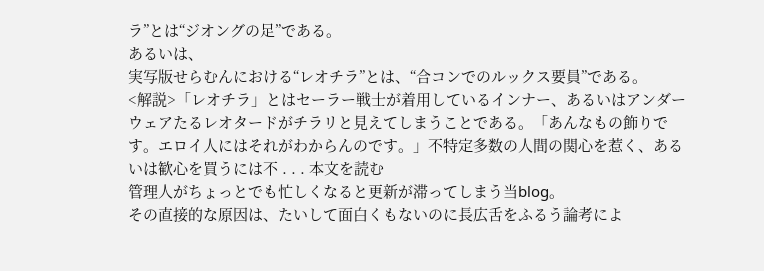ラ”とは“ジオングの足”である。
あるいは、
実写版せらむんにおける“レオチラ”とは、“合コンでのルックス要員”である。
<解説>「レオチラ」とはセーラー戦士が着用しているインナー、あるいはアンダーウェアたるレオタードがチラリと見えてしまうことである。「あんなもの飾りです。エロイ人にはそれがわからんのです。」不特定多数の人間の関心を惹く、あるいは歓心を買うには不 . . . 本文を読む
管理人がちょっとでも忙しくなると更新が滞ってしまう当blog。
その直接的な原因は、たいして面白くもないのに長広舌をふるう論考によ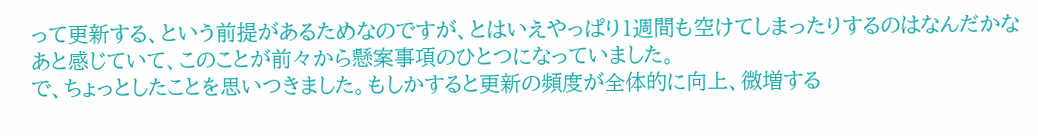って更新する、という前提があるためなのですが、とはいえやっぱり1週間も空けてしまったりするのはなんだかなあと感じていて、このことが前々から懸案事項のひとつになっていました。
で、ちょっとしたことを思いつきました。もしかすると更新の頻度が全体的に向上、微増する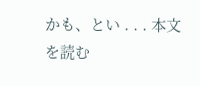かも、とい . . . 本文を読む